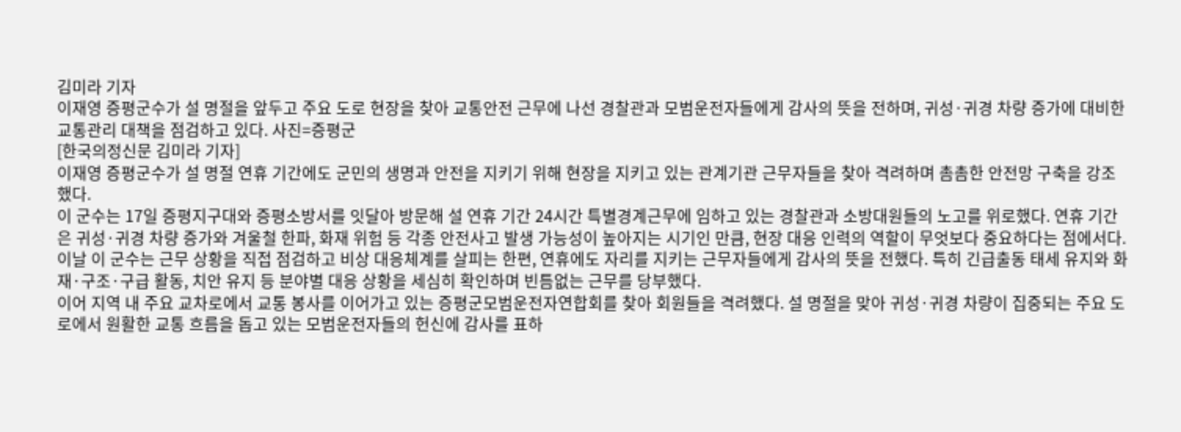김미라 기자
이재영 증평군수가 설 명절을 앞두고 주요 도로 현장을 찾아 교통안전 근무에 나선 경찰관과 모범운전자들에게 감사의 뜻을 전하며, 귀성·귀경 차량 증가에 대비한 교통관리 대책을 점검하고 있다. 사진=증평군
[한국의정신문 김미라 기자]
이재영 증평군수가 설 명절 연휴 기간에도 군민의 생명과 안전을 지키기 위해 현장을 지키고 있는 관계기관 근무자들을 찾아 격려하며 촘촘한 안전망 구축을 강조했다.
이 군수는 17일 증평지구대와 증평소방서를 잇달아 방문해 설 연휴 기간 24시간 특별경계근무에 임하고 있는 경찰관과 소방대원들의 노고를 위로했다. 연휴 기간은 귀성·귀경 차량 증가와 겨울철 한파, 화재 위험 등 각종 안전사고 발생 가능성이 높아지는 시기인 만큼, 현장 대응 인력의 역할이 무엇보다 중요하다는 점에서다.
이날 이 군수는 근무 상황을 직접 점검하고 비상 대응체계를 살피는 한편, 연휴에도 자리를 지키는 근무자들에게 감사의 뜻을 전했다. 특히 긴급출동 태세 유지와 화재·구조·구급 활동, 치안 유지 등 분야별 대응 상황을 세심히 확인하며 빈틈없는 근무를 당부했다.
이어 지역 내 주요 교차로에서 교통 봉사를 이어가고 있는 증평군모범운전자연합회를 찾아 회원들을 격려했다. 설 명절을 맞아 귀성·귀경 차량이 집중되는 주요 도로에서 원활한 교통 흐름을 돕고 있는 모범운전자들의 헌신에 감사를 표하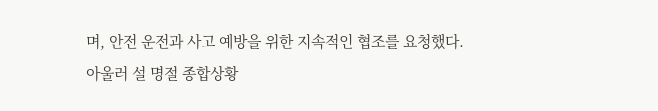며, 안전 운전과 사고 예방을 위한 지속적인 협조를 요청했다.
아울러 설 명절 종합상황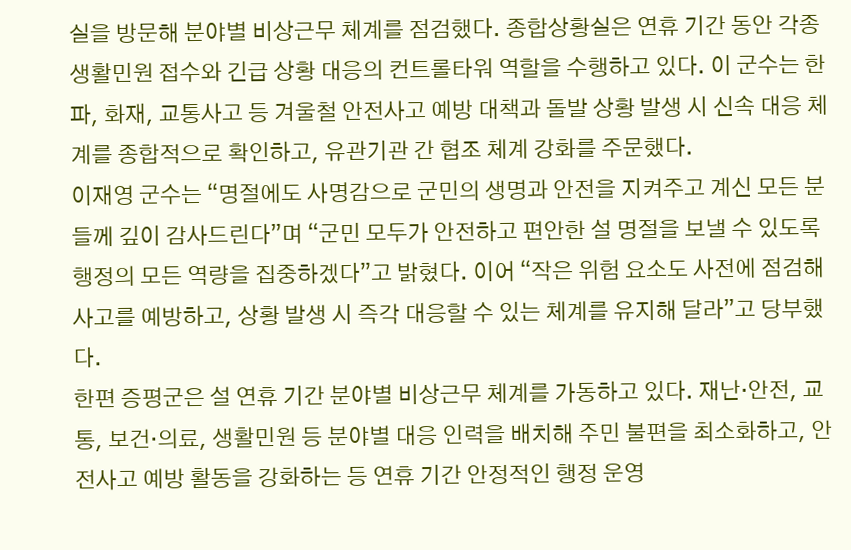실을 방문해 분야별 비상근무 체계를 점검했다. 종합상황실은 연휴 기간 동안 각종 생활민원 접수와 긴급 상황 대응의 컨트롤타워 역할을 수행하고 있다. 이 군수는 한파, 화재, 교통사고 등 겨울철 안전사고 예방 대책과 돌발 상황 발생 시 신속 대응 체계를 종합적으로 확인하고, 유관기관 간 협조 체계 강화를 주문했다.
이재영 군수는 “명절에도 사명감으로 군민의 생명과 안전을 지켜주고 계신 모든 분들께 깊이 감사드린다”며 “군민 모두가 안전하고 편안한 설 명절을 보낼 수 있도록 행정의 모든 역량을 집중하겠다”고 밝혔다. 이어 “작은 위험 요소도 사전에 점검해 사고를 예방하고, 상황 발생 시 즉각 대응할 수 있는 체계를 유지해 달라”고 당부했다.
한편 증평군은 설 연휴 기간 분야별 비상근무 체계를 가동하고 있다. 재난·안전, 교통, 보건·의료, 생활민원 등 분야별 대응 인력을 배치해 주민 불편을 최소화하고, 안전사고 예방 활동을 강화하는 등 연휴 기간 안정적인 행정 운영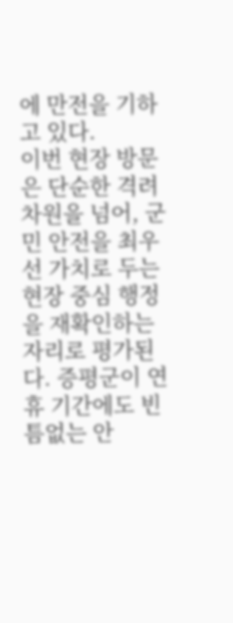에 만전을 기하고 있다.
이번 현장 방문은 단순한 격려 차원을 넘어, 군민 안전을 최우선 가치로 두는 현장 중심 행정을 재확인하는 자리로 평가된다. 증평군이 연휴 기간에도 빈틈없는 안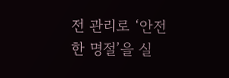전 관리로 ‘안전한 명절’을 실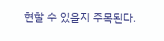현할 수 있을지 주목된다.